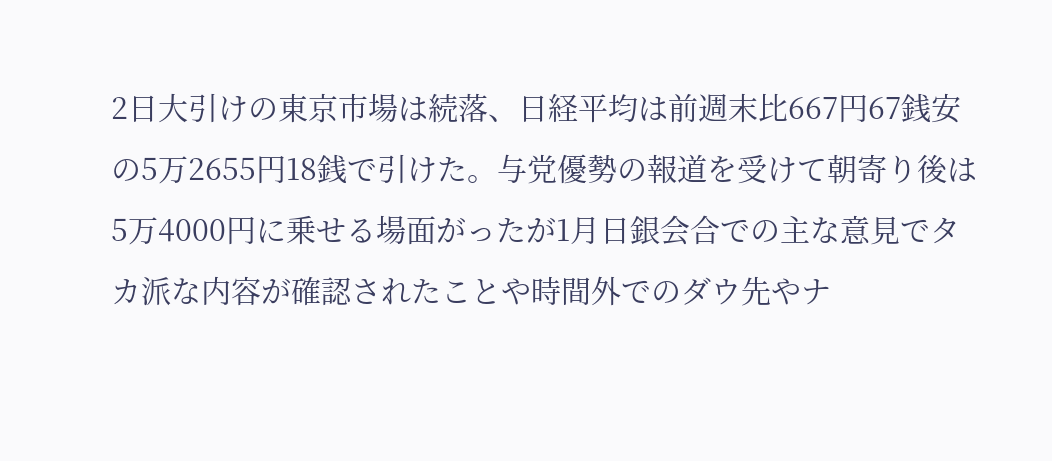2日大引けの東京市場は続落、日経平均は前週末比667円67銭安の5万2655円18銭で引けた。与党優勢の報道を受けて朝寄り後は5万4000円に乗せる場面がったが1月日銀会合での主な意見でタカ派な内容が確認されたことや時間外でのダウ先やナ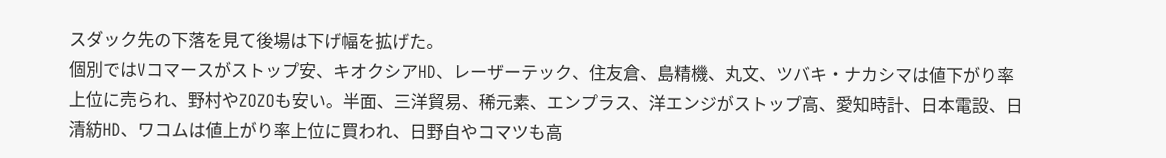スダック先の下落を見て後場は下げ幅を拡げた。
個別ではVコマースがストップ安、キオクシアHD、レーザーテック、住友倉、島精機、丸文、ツバキ・ナカシマは値下がり率上位に売られ、野村やZOZOも安い。半面、三洋貿易、稀元素、エンプラス、洋エンジがストップ高、愛知時計、日本電設、日清紡HD、ワコムは値上がり率上位に買われ、日野自やコマツも高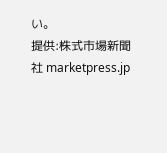い。
提供:株式市場新聞社 marketpress.jp